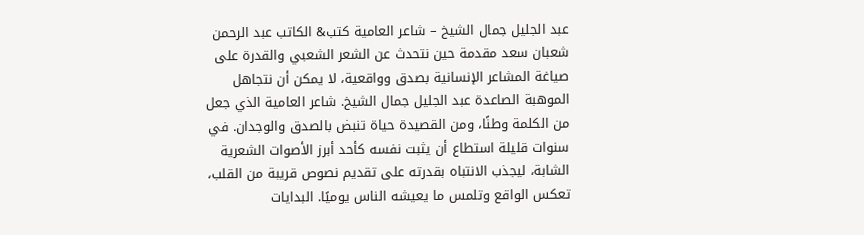عبد الجليل جمال الشيخ – شاعر العامية كتب& الكاتب عبد الرحمن شعبان سعد مقدمة حين نتحدث عن الشعر الشعبي والقدرة على صياغة المشاعر الإنسانية بصدق وواقعية، لا يمكن أن نتجاهل الموهبة الصاعدة عبد الجليل جمال الشيخ. شاعر العامية الذي جعل من الكلمة وطنًا، ومن القصيدة حياة تنبض بالصدق والوجدان. في سنوات قليلة استطاع أن يثبت نفسه كأحد أبرز الأصوات الشعرية الشابة، ليجذب الانتباه بقدرته على تقديم نصوص قريبة من القلب، تعكس الواقع وتلمس ما يعيشه الناس يوميًا. البدايات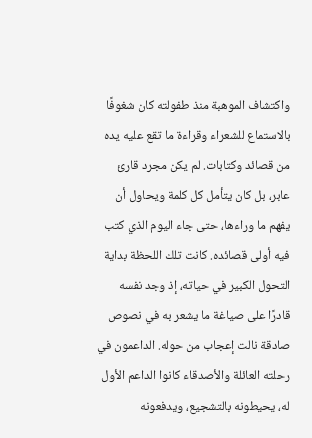واكتشاف الموهبة منذ طفولته كان شغوفًا بالاستماع للشعراء وقراءة ما تقع عليه يده من قصائد وكتابات. لم يكن مجرد قارئ عابر، بل كان يتأمل كل كلمة ويحاول أن يفهم ما وراءها، حتى جاء اليوم الذي كتب فيه أولى قصائده. كانت تلك اللحظة بداية التحول الكبير في حياته، إذ وجد نفسه قادرًا على صياغة ما يشعر به في نصوص صادقة نالت إعجاب من حوله. الداعمون في رحلته العائلة والأصدقاء كانوا الداعم الأول له، يحيطونه بالتشجيع، ويدفعونه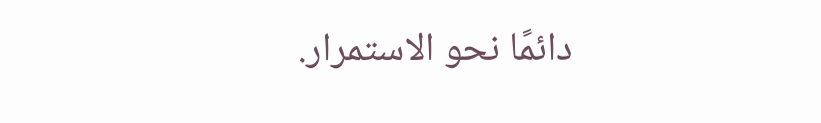دائمًا نحو الاستمرار.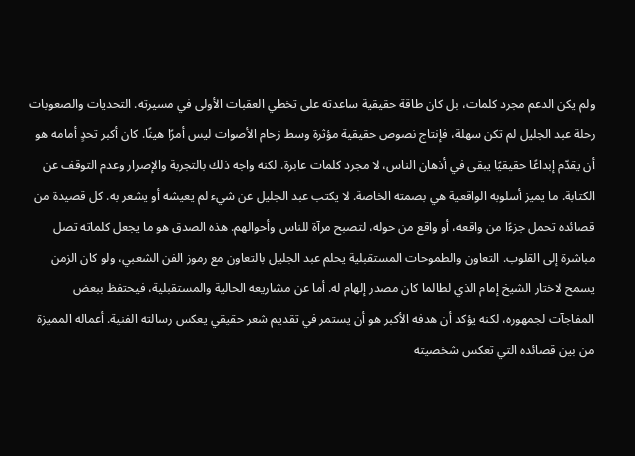ولم يكن الدعم مجرد كلمات، بل كان طاقة حقيقية ساعدته على تخطي العقبات الأولى في مسيرته. التحديات والصعوبات رحلة عبد الجليل لم تكن سهلة، فإنتاج نصوص حقيقية مؤثرة وسط زحام الأصوات ليس أمرًا هينًا. كان أكبر تحدٍ أمامه هو أن يقدّم إبداعًا حقيقيًا يبقى في أذهان الناس، لا مجرد كلمات عابرة. لكنه واجه ذلك بالتجربة والإصرار وعدم التوقف عن الكتابة. ما يميز أسلوبه الواقعية هي بصمته الخاصة. لا يكتب عبد الجليل عن شيء لم يعيشه أو يشعر به. كل قصيدة من قصائده تحمل جزءًا من واقعه، أو واقع من حوله، لتصبح مرآة للناس وأحوالهم. هذه الصدق هو ما يجعل كلماته تصل مباشرة إلى القلوب. التعاون والطموحات المستقبلية يحلم عبد الجليل بالتعاون مع رموز الفن الشعبي، ولو كان الزمن يسمح لاختار الشيخ إمام الذي لطالما كان مصدر إلهام له. أما عن مشاريعه الحالية والمستقبلية، فيحتفظ ببعض المفاجآت لجمهوره، لكنه يؤكد أن هدفه الأكبر هو أن يستمر في تقديم شعر حقيقي يعكس رسالته الفنية. أعماله المميزة من بين قصائده التي تعكس شخصيته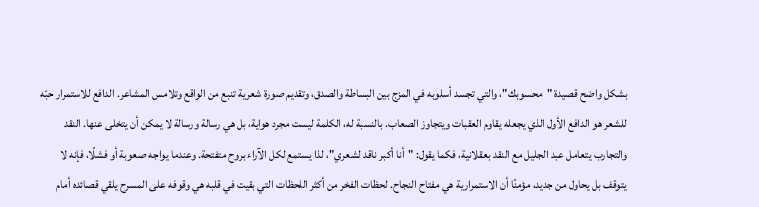بشكل واضح قصيدة "محسوبك"، والتي تجسد أسلوبه في المزج بين البساطة والصدق، وتقديم صورة شعرية تنبع من الواقع وتلامس المشاعر. الدافع للاستمرار حبّه للشعر هو الدافع الأول الذي يجعله يقاوم العقبات ويتجاوز الصعاب. بالنسبة له، الكلمة ليست مجرد هواية، بل هي رسالة ورسالة لا يمكن أن يتخلى عنها. النقد والتجارب يتعامل عبد الجليل مع النقد بعقلانية، فكما يقول: "أنا أكبر ناقد لشعري"، لذا يستمع لكل الآراء بروح متفتحة. وعندما يواجه صعوبة أو فشلًا، فإنه لا يتوقف بل يحاول من جديد، مؤمنًا أن الاستمرارية هي مفتاح النجاح. لحظات الفخر من أكثر اللحظات التي بقيت في قلبه هي وقوفه على المسرح يلقي قصائده أمام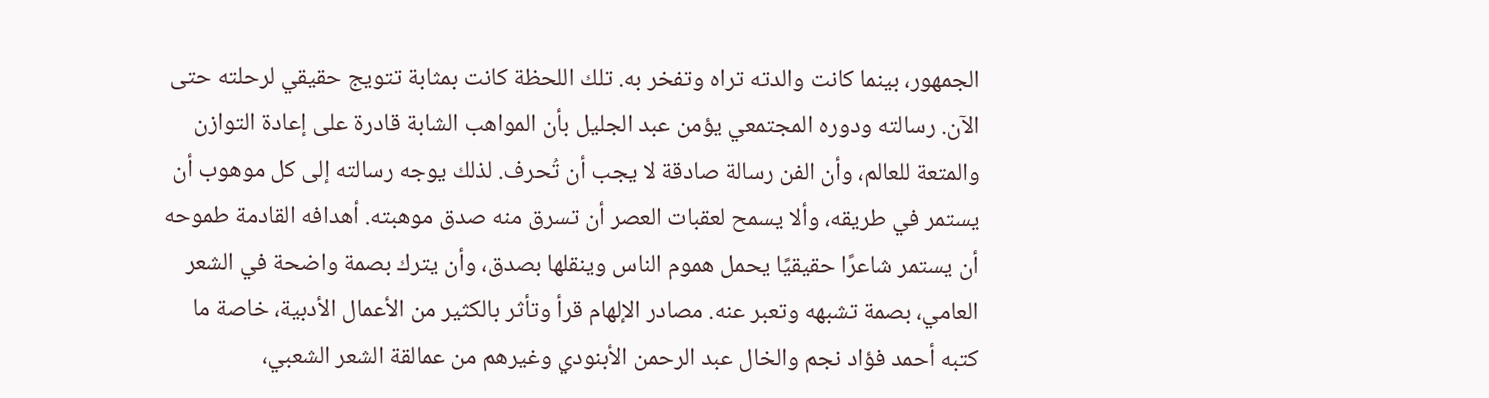الجمهور، بينما كانت والدته تراه وتفخر به. تلك اللحظة كانت بمثابة تتويج حقيقي لرحلته حتى الآن. رسالته ودوره المجتمعي يؤمن عبد الجليل بأن المواهب الشابة قادرة على إعادة التوازن والمتعة للعالم، وأن الفن رسالة صادقة لا يجب أن تُحرف. لذلك يوجه رسالته إلى كل موهوب أن يستمر في طريقه، وألا يسمح لعقبات العصر أن تسرق منه صدق موهبته. أهدافه القادمة طموحه أن يستمر شاعرًا حقيقيًا يحمل هموم الناس وينقلها بصدق، وأن يترك بصمة واضحة في الشعر العامي، بصمة تشبهه وتعبر عنه. مصادر الإلهام قرأ وتأثر بالكثير من الأعمال الأدبية، خاصة ما كتبه أحمد فؤاد نجم والخال عبد الرحمن الأبنودي وغيرهم من عمالقة الشعر الشعبي،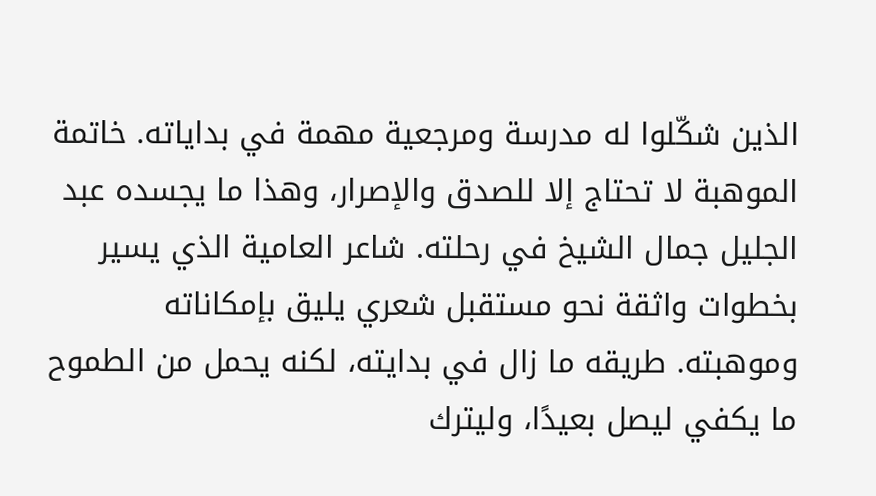الذين شكّلوا له مدرسة ومرجعية مهمة في بداياته. خاتمة الموهبة لا تحتاج إلا للصدق والإصرار، وهذا ما يجسده عبد الجليل جمال الشيخ في رحلته. شاعر العامية الذي يسير بخطوات واثقة نحو مستقبل شعري يليق بإمكاناته وموهبته. طريقه ما زال في بدايته، لكنه يحمل من الطموح ما يكفي ليصل بعيدًا، وليترك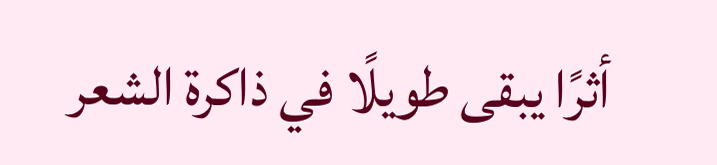أثرًا يبقى طويلًا في ذاكرة الشعر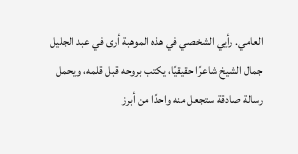العامي. رأيي الشخصي في هذه الموهبة أرى في عبد الجليل جمال الشيخ شاعرًا حقيقيًا، يكتب بروحه قبل قلمه، ويحمل رسالة صادقة ستجعل منه واحدًا من أبرز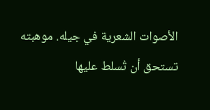الأصوات الشعرية في جيله. موهبته تستحق أن تُسلط عليها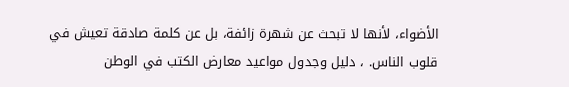الأضواء، لأنها لا تبحث عن شهرة زائفة، بل عن كلمة صادقة تعيش في قلوب الناس. ، دليل وجدول مواعيد معارض الكتب في الوطن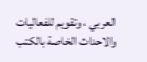العربي ، وتقويم للفعاليات والاحداث الخاصة بالكتب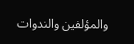والمؤلفين والندوات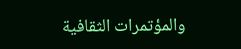والمؤتمرات الثقافية